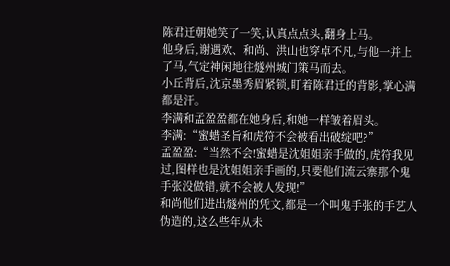陈君迁朝她笑了一笑,认真点点头,翻身上马。
他身后,谢遇欢、和尚、洪山也穿卓不凡,与他一并上了马,气定神闲地往燧州城门策马而去。
小丘背后,沈京墨秀眉紧锁,盯着陈君迁的背影,掌心满都是汗。
李满和孟盈盈都在她身后,和她一样皱着眉头。
李满:“蜜蜡圣旨和虎符不会被看出破绽吧?”
孟盈盈:“当然不会!蜜蜡是沈姐姐亲手做的,虎符我见过,图样也是沈姐姐亲手画的,只要他们流云寨那个鬼手张没做错,就不会被人发现!”
和尚他们进出燧州的凭文,都是一个叫鬼手张的手艺人伪造的,这么些年从未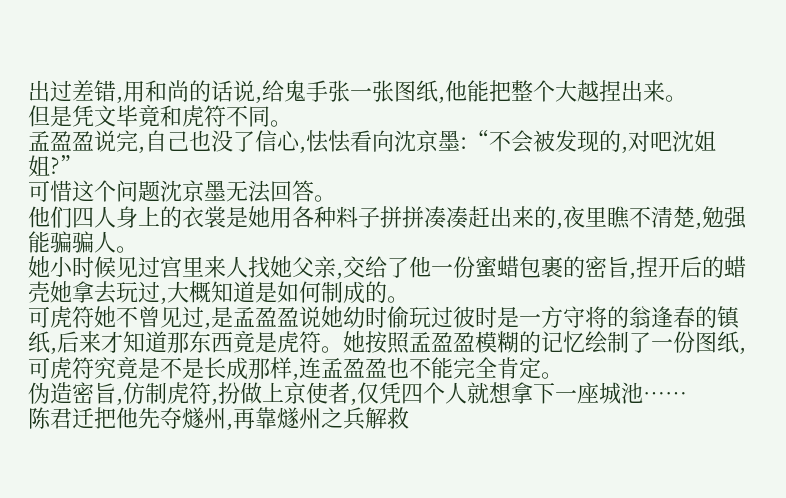出过差错,用和尚的话说,给鬼手张一张图纸,他能把整个大越捏出来。
但是凭文毕竟和虎符不同。
孟盈盈说完,自己也没了信心,怯怯看向沈京墨:“不会被发现的,对吧沈姐姐?”
可惜这个问题沈京墨无法回答。
他们四人身上的衣裳是她用各种料子拼拼凑凑赶出来的,夜里瞧不清楚,勉强能骗骗人。
她小时候见过宫里来人找她父亲,交给了他一份蜜蜡包裹的密旨,捏开后的蜡壳她拿去玩过,大概知道是如何制成的。
可虎符她不曾见过,是孟盈盈说她幼时偷玩过彼时是一方守将的翁逢春的镇纸,后来才知道那东西竟是虎符。她按照孟盈盈模糊的记忆绘制了一份图纸,可虎符究竟是不是长成那样,连孟盈盈也不能完全肯定。
伪造密旨,仿制虎符,扮做上京使者,仅凭四个人就想拿下一座城池……
陈君迁把他先夺燧州,再靠燧州之兵解救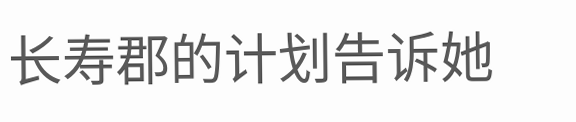长寿郡的计划告诉她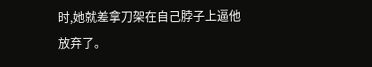时,她就差拿刀架在自己脖子上逼他放弃了。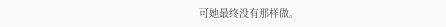可她最终没有那样做。